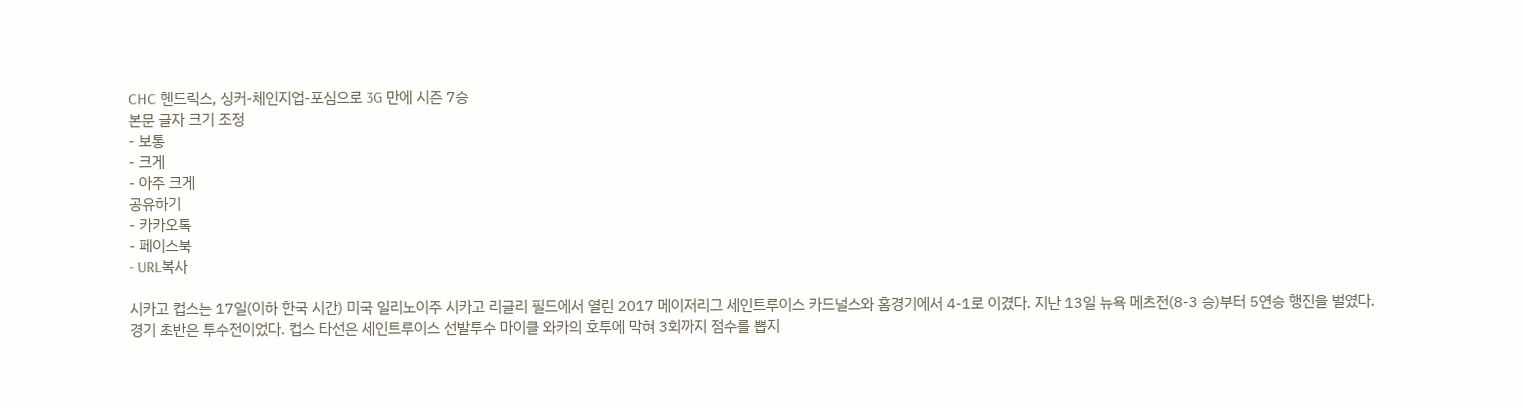CHC 헨드릭스, 싱커-체인지업-포심으로 3G 만에 시즌 7승
본문 글자 크기 조정
- 보통
- 크게
- 아주 크게
공유하기
- 카카오톡
- 페이스북
- URL복사

시카고 컵스는 17일(이하 한국 시간) 미국 일리노이주 시카고 리글리 필드에서 열린 2017 메이저리그 세인트루이스 카드널스와 홈경기에서 4-1로 이겼다. 지난 13일 뉴욕 메츠전(8-3 승)부터 5연승 행진을 벌였다.
경기 초반은 투수전이었다. 컵스 타선은 세인트루이스 선발투수 마이클 와카의 호투에 막혀 3회까지 점수를 뽑지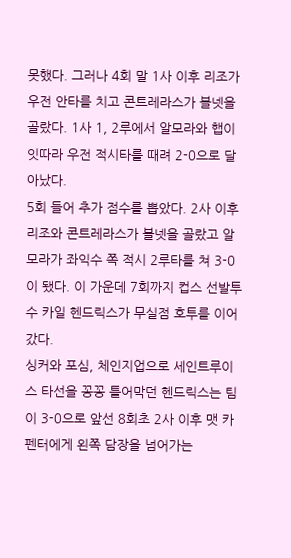못했다. 그러나 4회 말 1사 이후 리조가 우전 안타를 치고 콘트레라스가 볼넷을 골랐다. 1사 1, 2루에서 알모라와 햅이 잇따라 우전 적시타를 때려 2-0으로 달아났다.
5회 들어 추가 점수를 뽑았다. 2사 이후 리조와 콘트레라스가 볼넷을 골랐고 알모라가 좌익수 쪽 적시 2루타를 쳐 3-0이 됐다. 이 가운데 7회까지 컵스 선발투수 카일 헨드릭스가 무실점 호투를 이어 갔다.
싱커와 포심, 체인지업으로 세인트루이스 타선을 꽁꽁 틀어막던 헨드릭스는 팀이 3-0으로 앞선 8회초 2사 이후 맷 카펜터에게 왼쪽 담장을 넘어가는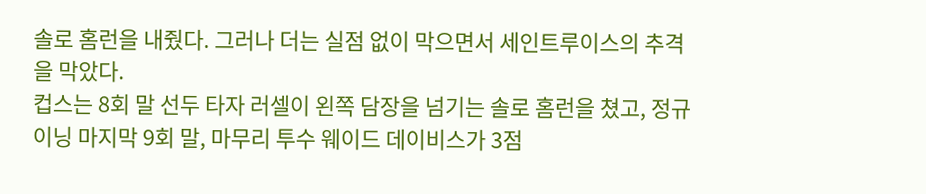솔로 홈런을 내줬다. 그러나 더는 실점 없이 막으면서 세인트루이스의 추격을 막았다.
컵스는 8회 말 선두 타자 러셀이 왼쪽 담장을 넘기는 솔로 홈런을 쳤고, 정규 이닝 마지막 9회 말, 마무리 투수 웨이드 데이비스가 3점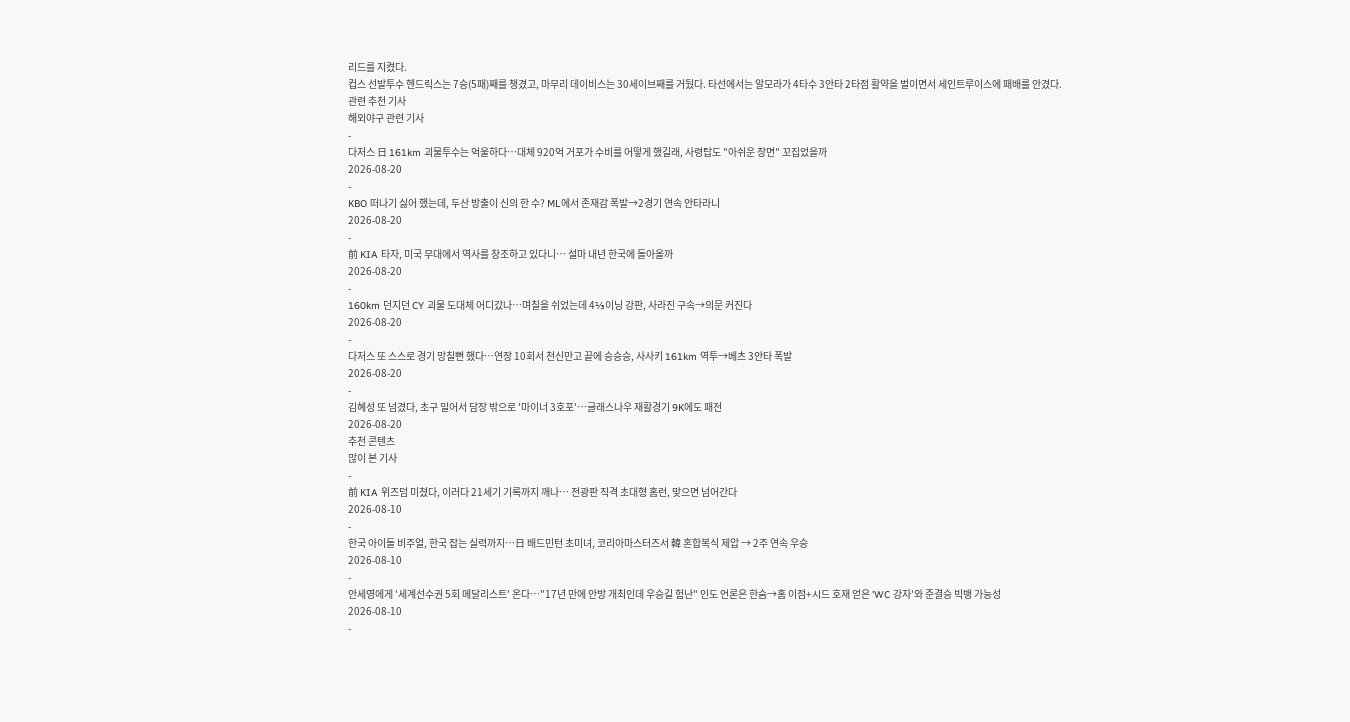리드를 지켰다.
컵스 선발투수 헨드릭스는 7승(5패)째를 챙겼고, 마무리 데이비스는 30세이브째를 거뒀다. 타선에서는 알모라가 4타수 3안타 2타점 활약을 벌이면서 세인트루이스에 패배를 안겼다.
관련 추천 기사
해외야구 관련 기사
-
다저스 日 161km 괴물투수는 억울하다…대체 920억 거포가 수비를 어떻게 했길래, 사령탑도 "아쉬운 장면" 꼬집었을까
2026-08-20
-
KBO 떠나기 싫어 했는데, 두산 방출이 신의 한 수? ML에서 존재감 폭발→2경기 연속 안타라니
2026-08-20
-
前 KIA 타자, 미국 무대에서 역사를 창조하고 있다니… 설마 내년 한국에 돌아올까
2026-08-20
-
160km 던지던 CY 괴물 도대체 어디갔나…며칠을 쉬었는데 4⅓이닝 강판, 사라진 구속→의문 커진다
2026-08-20
-
다저스 또 스스로 경기 망칠뻔 했다…연장 10회서 천신만고 끝에 승승승, 사사키 161km 역투→베츠 3안타 폭발
2026-08-20
-
김혜성 또 넘겼다, 초구 밀어서 담장 밖으로 '마이너 3호포'…글래스나우 재활경기 9K에도 패전
2026-08-20
추천 콘텐츠
많이 본 기사
-
前 KIA 위즈덤 미쳤다, 이러다 21세기 기록까지 깨나… 전광판 직격 초대형 홈런, 맞으면 넘어간다
2026-08-10
-
한국 아이돌 비주얼, 한국 잡는 실력까지…日 배드민턴 초미녀, 코리아마스터즈서 韓 혼합복식 제압 → 2주 연속 우승
2026-08-10
-
안세영에게 '세계선수권 5회 메달리스트' 온다…"17년 만에 안방 개최인데 우승길 험난" 인도 언론은 한숨→홈 이점+시드 호재 얻은 'WC 강자'와 준결승 빅뱅 가능성
2026-08-10
-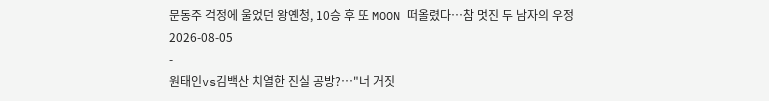문동주 걱정에 울었던 왕옌청, 10승 후 또 MOON 떠올렸다…참 멋진 두 남자의 우정
2026-08-05
-
원태인vs김백산 치열한 진실 공방?…"너 거짓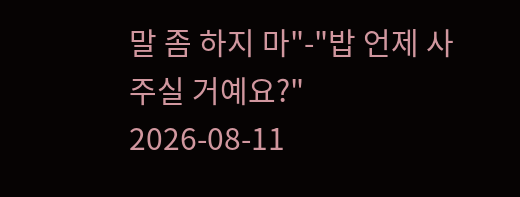말 좀 하지 마"-"밥 언제 사주실 거예요?"
2026-08-11